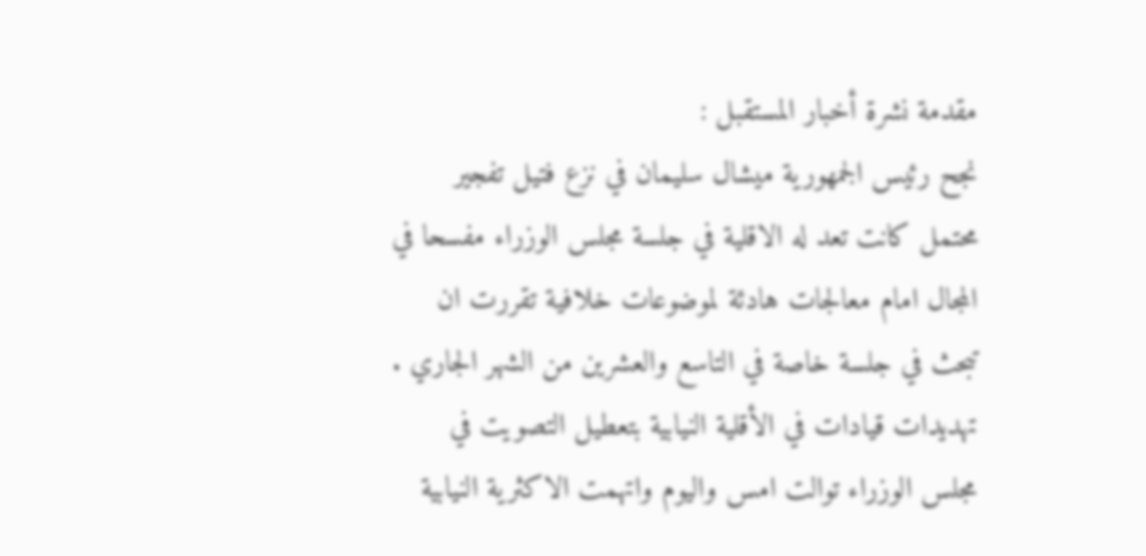مقدمة نشرة أخبار المستقبل :
نجح رئيس الجمهورية ميشال سليمان في نزع فتيل تفجير محتمل كانت تعد له الاقلية في جلسة مجلس الوزراء مفسحا في المجال امام معالجات هادئة لموضوعات خلافية تقررت ان تبحث في جلسة خاصة في التاسع والعشرين من الشهر الجاري . تهديدات قيادات في الأقلية النيابية بتعطيل التصويت في مجلس الوزراء توالت امس واليوم واتهمت الاكثرية النيابية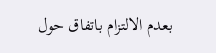بعدم الالتزام باتفاق حول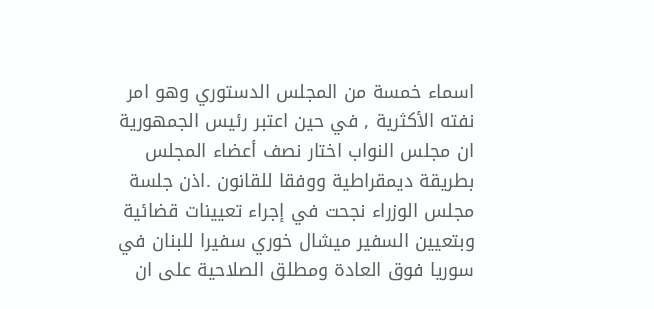اسماء خمسة من المجلس الدستوري وهو امر نفته الأكثرية , في حين اعتبر رئيس الجمهورية ان مجلس النواب اختار نصف أعضاء المجلس بطريقة ديمقراطية ووفقا للقانون .اذن جلسة مجلس الوزراء نجحت في إجراء تعيينات قضائية وبتعيين السفير ميشال خوري سفيرا للبنان في سوريا فوق العادة ومطلق الصلاحية على ان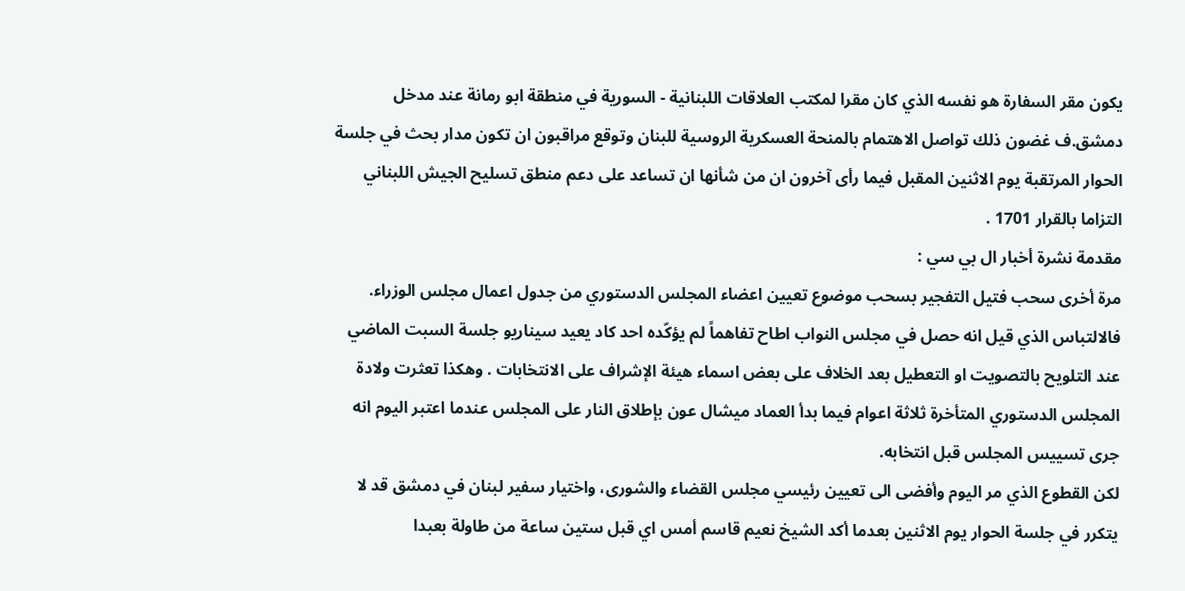يكون مقر السفارة هو نفسه الذي كان مقرا لمكتب العلاقات اللبنانية - السورية في منطقة ابو رمانة عند مدخل دمشق.ف غضون ذلك تواصل الاهتمام بالمنحة العسكرية الروسية للبنان وتوقع مراقبون ان تكون مدار بحث في جلسة الحوار المرتقبة يوم الاثنين المقبل فيما رأى آخرون ان من شأنها ان تساعد على دعم منطق تسليح الجيش اللبناني التزاما بالقرار 1701 .
مقدمة نشرة أخبار ال بي سي :
مرة أخرى سحب فتيل التفجير بسحب موضوع تعيين اعضاء المجلس الدستوري من جدول اعمال مجلس الوزراء. فالالتباس الذي قيل انه حصل في مجلس النواب اطاح تفاهماً لم يؤكّده احد كاد يعيد سيناريو جلسة السبت الماضي عند التلويح بالتصويت او التعطيل بعد الخلاف على بعض اسماء هيئة الإشراف على الانتخابات . وهكذا تعثرت ولادة المجلس الدستوري المتأخرة ثلاثة اعوام فيما بدأ العماد ميشال عون بإطلاق النار على المجلس عندما اعتبر اليوم انه جرى تسييس المجلس قبل انتخابه.
لكن القطوع الذي مر اليوم وأفضى الى تعيين رئيسي مجلس القضاء والشورى، واختيار سفير لبنان في دمشق قد لا يتكرر في جلسة الحوار يوم الاثنين بعدما أكد الشيخ نعيم قاسم أمس اي قبل ستين ساعة من طاولة بعبدا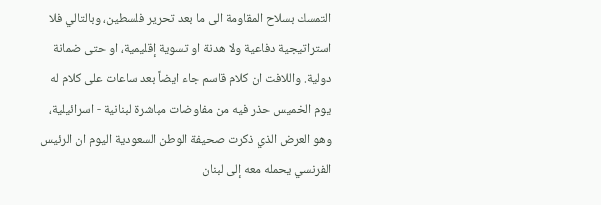التمسك بسلاح المقاومة الى ما بعد تحرير فلسطين، وبالتالي فلا استراتيجية دفاعية ولا هدنة او تسوية إقليمية، او حتى ضمانة دولية. واللافت ان كلام قاسم جاء ايضاً بعد ساعات على كلام له يوم الخميس حذر فيه من مفاوضات مباشرة لبنانية - اسرائيلية، وهو العرض الذي ذكرت صحيفة الوطن السعودية اليوم ان الرئيس الفرنسي يحمله معه إلى لبنان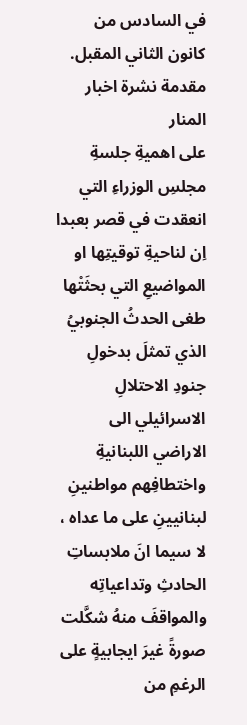في السادس من كانون الثاني المقبل.
مقدمة نشرة اخبار المنار
على اهميةِ جلسةِ مجلسِ الوزراءِ التي انعقدت في قصر بعبدا اِن لناحيةِ توقيتِها او المواضيعِ التي بحثَتْها طغى الحدثُ الجنوبيُ الذي تمثلَ بدخولِ جنودِ الاحتلالِ الاسرائيلي الى الاراضي اللبنانيةِ واختطافِهم مواطنينِ لبنانيينِ على ما عداه ، لا سيما انَ ملابساتِ الحادثِ وتداعياتِه والمواقفَ منهُ شكَّلت صورةً غيرَ ايجابيةٍ على الرغمِ من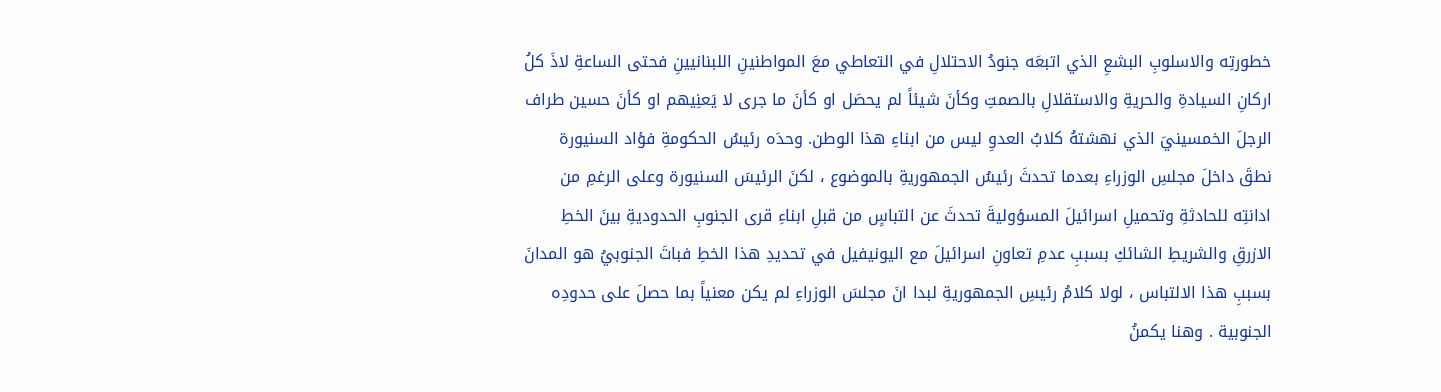خطورتِه والاسلوبِ البشعِ الذي اتبعَه جنودُ الاحتلالِ في التعاطي معَ المواطنينِ اللبنانيينِ فحتى الساعةِ لاذَ كلُ اركانِ السيادةِ والحريةِ والاستقلالِ بالصمتِ وكأنَ شيئاً لم يحصَل او كأنَ ما جرى لا يَعنِيهم او كأنَ حسين طراف الرجلَ الخمسينيَ الذي نهشتهُ كلابُ العدوِ ليس من ابناءِ هذا الوطن. وحدَه رئيسُ الحكومةِ فؤاد السنيورة نطقَ داخلَ مجلسِ الوزراءِ بعدما تحدثَ رئيسُ الجمهوريةِ بالموضوع ، لكنَ الرئيسَ السنيورة وعلى الرغمِ من ادانتِه للحادثةِ وتحميلِ اسرائيلَ المسؤوليةَ تحدثَ عن التباسٍ من قبلِ ابناءِ قرى الجنوبِ الحدوديةِ بينَ الخطِ الازرقِ والشريطِ الشائكِ بسببِ عدمِ تعاونِ اسرائيلَ مع اليونيفيل في تحديدِ هذا الخطِ فباتَ الجنوبيُ هو المدانَ بسببِ هذا الالتباس ، لولا كلامُ رئيسِ الجمهوريةِ لبدا انَ مجلسَ الوزراءِ لم يكن معنياً بما حصلَ على حدودِه الجنوبية . وهنا يكمنُ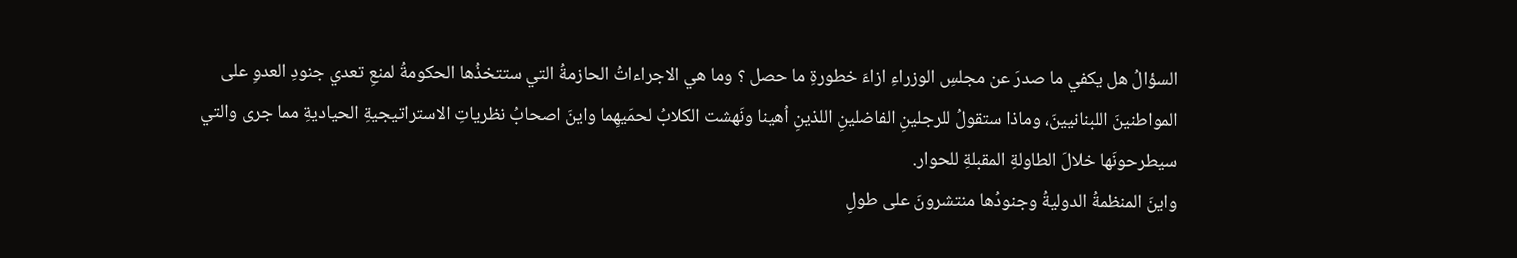السؤالُ هل يكفي ما صدرَ عن مجلسِ الوزراءِ ازاءَ خطورةِ ما حصل ؟ وما هي الاجراءاتُ الحازمةُ التي ستتخذُها الحكومةُ لمنعِ تعدي جنودِ العدوِ على المواطنينَ اللبنانيينَ، وماذا ستقولُ للرجلينِ الفاضلينِ اللذينِ اُهينا ونَهشت الكلابُ لحمَيهِما واينَ اصحابُ نظرياتِ الاستراتيجيةِ الحياديةِ مما جرى والتي سيطرحونَها خلالَ الطاولةِ المقبلةِ للحوار.
واينَ المنظمةُ الدوليةُ وجنودُها منتشرونَ على طولِ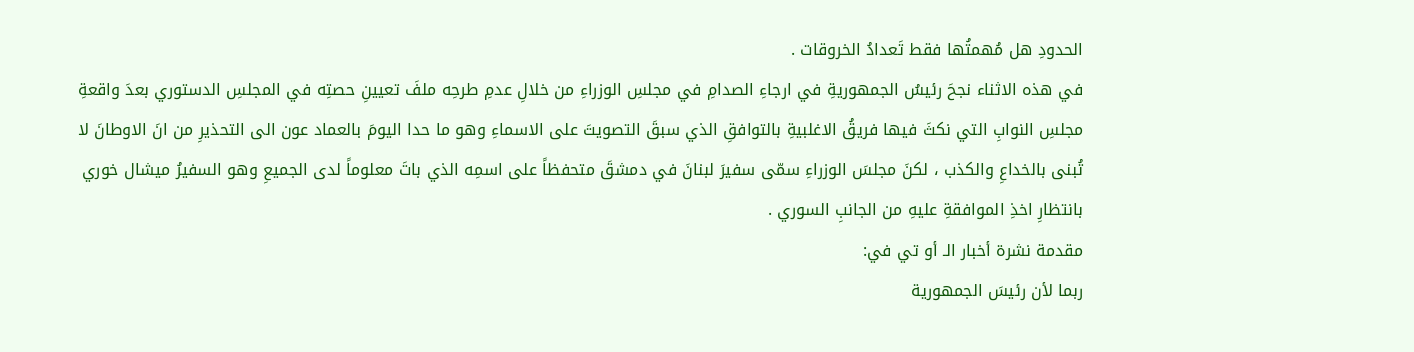الحدودِ هل مُهمتُها فقط تَعدادُ الخروقات .
في هذه الاثناء نجحَ رئيسُ الجمهوريةِ في ارجاءِ الصدامِ في مجلسِ الوزراءِ من خلالِ عدمِ طرحِه ملفَ تعيينِ حصتِه في المجلسِ الدستوري بعدَ واقعةِ مجلسِ النوابِ التي نكثَ فيها فريقُ الاغلبيةِ بالتوافقِ الذي سبقَ التصويتَ على الاسماءِ وهو ما حدا اليومَ بالعماد عون الى التحذيرِ من انَ الاوطانَ لا تُبنى بالخداعِ والكذب ، لكنَ مجلسَ الوزراءِ سمّى سفيرَ لبنانَ في دمشقَ متحفظاً على اسمِه الذي باتَ معلوماً لدى الجميعِ وهو السفيرُ ميشال خوري بانتظارِ اخذِ الموافقةِ عليهِ من الجانبِ السوري .
مقدمة نشرة أخبار الـ أو تي في:
ربما لأن رئيسَ الجمهورية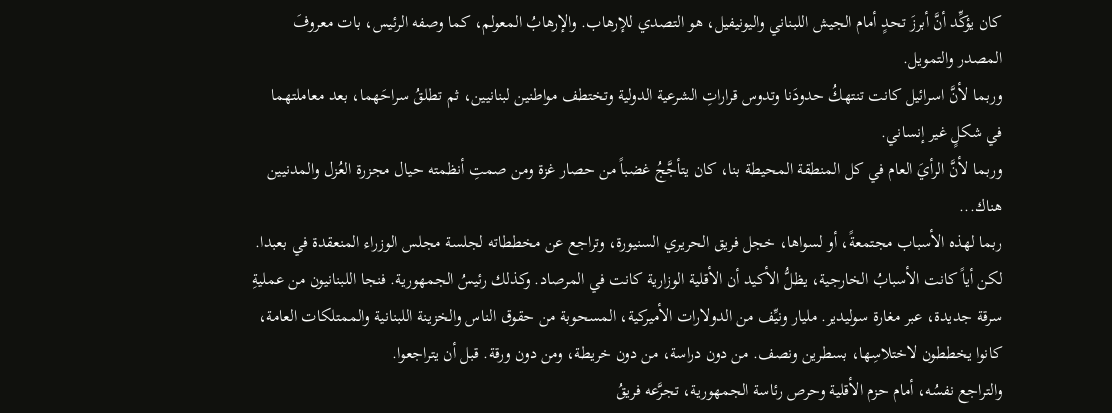كان يؤكِّد أنَّ أبرزَ تحدٍ أمام الجيش اللبناني واليونيفيل، هو التصدي للإرهاب. والإرهابُ المعولم، كما وصفه الرئيس، بات معروفَ المصدر والتمويل.
وربما لأنَّ اسرائيل كانت تنتهكُ حدودَنا وتدوس قراراتِ الشرعية الدولية وتختطف مواطنين لبنانيين، ثم تطلقُ سراحَهما، بعد معاملتهما في شكلٍ غير إنساني.
وربما لأنَّ الرأيَ العام في كل المنطقة المحيطة بنا، كان يتأجَّجُ غضباً من حصار غزة ومن صمتِ أنظمته حيال مجزرة العُزل والمدنيين هناك...
ربما لهذه الأسباب مجتمعةً، أو لسواها، خجل فريق الحريري السنيورة، وتراجع عن مخططاته لجلسة مجلس الوزراء المنعقدة في بعبدا.
لكن أياً كانت الأسبابُ الخارجية، يظلُّ الأكيد أن الأقلية الوزارية كانت في المرصاد. وكذلك رئيسُ الجمهورية. فنجا اللبنانيون من عمليةِ سرقة جديدة، عبر مغارة سوليدير. مليار ونيِّف من الدولارات الأميركية، المسحوبة من حقوق الناس والخزينة اللبنانية والممتلكات العامة، كانوا يخططون لاختلاسِها، بسطرين ونصف. من دون دراسة، من دون خريطة، ومن دون ورقة. قبل أن يتراجعوا.
والتراجع نفسُه، أمام حزم الأقلية وحرص رئاسة الجمهورية، تجرَّعه فريقُ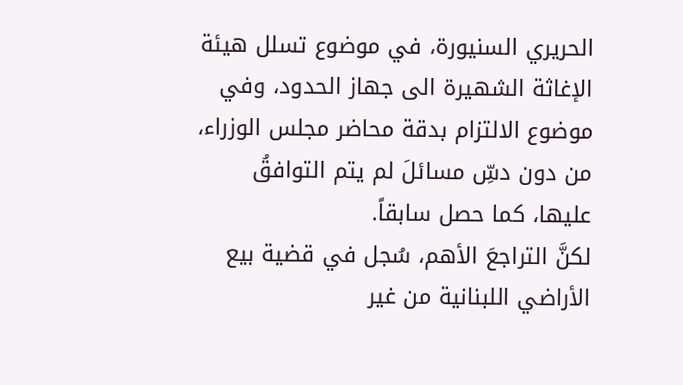الحريري السنيورة، في موضوع تسلل هيئة الإغاثة الشهيرة الى جهاز الحدود، وفي موضوع الالتزام بدقة محاضر مجلس الوزراء، من دون دسِّ مسائلَ لم يتم التوافقُ عليها، كما حصل سابقاً.
لكنَّ التراجعَ الأهم، سُجل في قضية بيع الأراضي اللبنانية من غير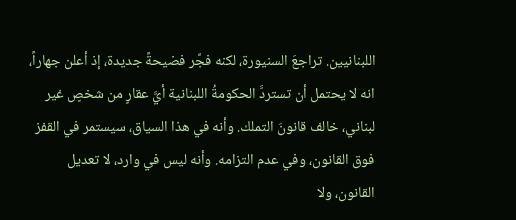اللبنانيين. تراجعَ السنيورة، لكنه فجَّر فضيحةً جديدة، إذ أعلن جهاراً، انه لا يحتمل أن تستردَّ الحكومةُ اللبنانية أيَّ عقارٍ من شخصٍ غير لبناني، خالف قانونَ التملك. وأنه في هذا السياق، سيستمر في القفز فوق القانون، وفي عدم التزامه. وأنه ليس في وارد، لا تعديل القانون، ولا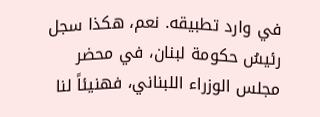في وارد تطبيقه. نعم، هكذا سجل رئيسُ حكومة لبنان، في محضر مجلس الوزراء اللبناني، فهنيئاً لنا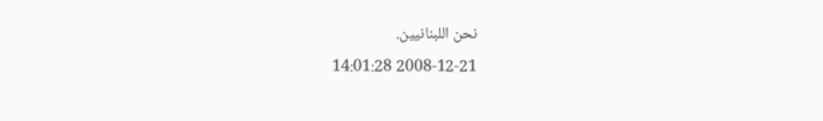نحن اللبنانيين.
2008-12-21 14:01:28